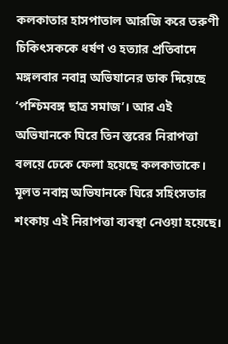কলকাতার হাসপাতাল আরজি করে তরুণী চিকিৎসককে ধর্ষণ ও হত্যার প্রতিবাদে মঙ্গলবার নবান্ন অভিযানের ডাক দিয়েছে ‘পশ্চিমবঙ্গ ছাত্র সমাজ’। আর এই অভিযানকে ঘিরে তিন স্তরের নিরাপত্তা বলয়ে ঢেকে ফেলা হয়েছে কলকাতাকে।
মূলত নবান্ন অভিযানকে ঘিরে সহিংসতার শংকায় এই নিরাপত্তা ব্যবস্থা নেওয়া হয়েছে।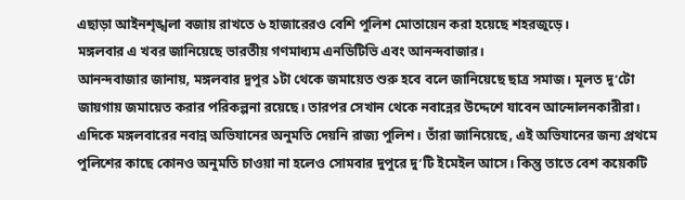এছাড়া আইনশৃঙ্খলা বজায় রাখতে ৬ হাজারেরও বেশি পুলিশ মোতায়েন করা হয়েছে শহরজুড়ে।
মঙ্গলবার এ খবর জানিয়েছে ভারতীয় গণমাধ্যম এনডিটিভি এবং আনন্দবাজার।
আনন্দবাজার জানায়, মঙ্গলবার দুপুর ১টা থেকে জমায়েত শুরু হবে বলে জানিয়েছে ছাত্র সমাজ। মূলত দু’টো জায়গায় জমায়েত করার পরিকল্পনা রয়েছে। তারপর সেখান থেকে নবান্নের উদ্দেশে যাবেন আন্দোলনকারীরা।
এদিকে মঙ্গলবারের নবান্ন অভিযানের অনুমতি দেয়নি রাজ্য পুলিশ। তাঁরা জানিয়েছে, এই অভিযানের জন্য প্রথমে পুলিশের কাছে কোনও অনুমতি চাওয়া না হলেও সোমবার দুপুরে দু’টি ইমেইল আসে। কিন্তু তাতে বেশ কয়েকটি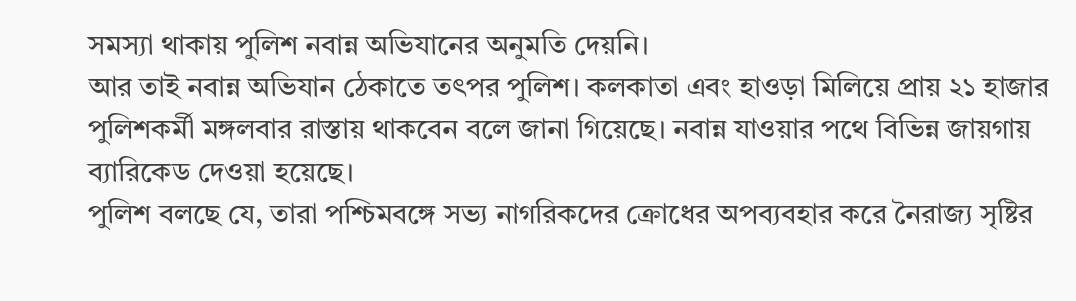সমস্যা থাকায় পুলিশ নবান্ন অভিযানের অনুমতি দেয়নি।
আর তাই নবান্ন অভিযান ঠেকাতে তৎপর পুলিশ। কলকাতা এবং হাওড়া মিলিয়ে প্রায় ২১ হাজার পুলিশকর্মী মঙ্গলবার রাস্তায় থাকবেন বলে জানা গিয়েছে। নবান্ন যাওয়ার পথে বিভিন্ন জায়গায় ব্যারিকেড দেওয়া হয়েছে।
পুলিশ বলছে যে, তারা পশ্চিমবঙ্গে সভ্য নাগরিকদের ক্রোধের অপব্যবহার করে নৈরাজ্য সৃষ্টির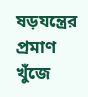ষড়যন্ত্রের প্রমাণ খুঁজে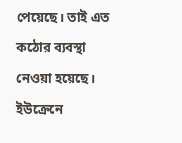পেয়েছে। তাই এত কঠোর ব্যবস্থা নেওয়া হয়েছে।
ইউক্রেনে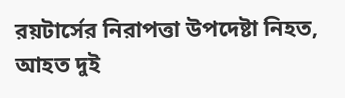রয়টার্সের নিরাপত্তা উপদেষ্টা নিহত, আহত দুই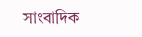সাংবাদিক